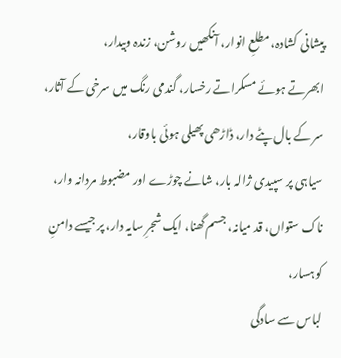پیشانی کشادہ، مطلعِ انوار، آنکھیں روشن، زندہ وبیدار،
ابھرتے ہوئے مسکراتے رخسار، گندمی رنگ میں سرخی کے آثار،
سر کے بال پٹے دار، ڈاڑھی پھیلی ہوئی باوقار،
سیاہی پر سپیدی ژالہ بار، شانے چوڑے اور مضبوط مردانہ وار،
ناک ستواں، قد میانہ، جسم گھنا، ایک شجرِ سایہ دار، پر جیسے دامنِ کوہسار،
لباس سے سادگی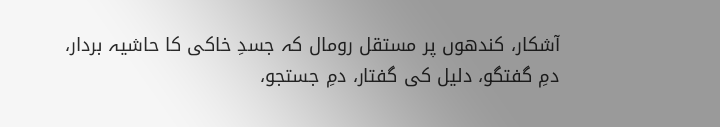آشکار، کندھوں پر مستقل رومال کہ جسدِ خاکی کا حاشیہ بردار،
دمِ گفتگو، دلیل کی گفتار، دمِ جستجو،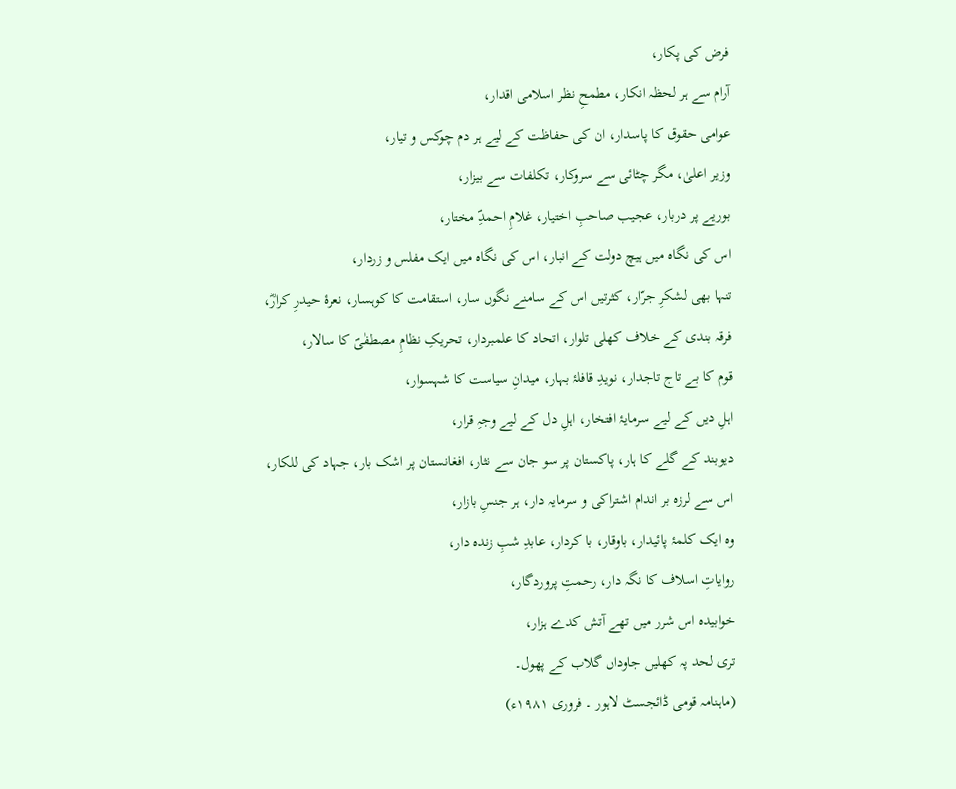فرض کی پکار،
آرام سے ہر لحظہ انکار، مطمحِ نظر اسلامی اقدار،
عوامی حقوق کا پاسدار، ان کی حفاظت کے لیے ہر دم چوکس و تیار،
وزیر اعلیٰ، مگر چٹائی سے سروکار، تکلفات سے بیزار،
بوریے پر دربار، عجیب صاحبِ اختیار، غلامِ احمدِؐ مختار،
اس کی نگاہ میں ہیچ دولت کے انبار، اس کی نگاہ میں ایک مفلس و زردار،
تنہا بھی لشکرِ جرّار، کثرتیں اس کے سامنے نگوں سار، استقامت کا کوہسار، نعرۂ حیدرِ کرارؓ،
فرقہ بندی کے خلاف کھلی تلوار، اتحاد کا علمبردار، تحریکِ نظامِ مصطفٰیؐ کا سالار،
قوم کا بے تاج تاجدار، نویدِ قافلۂ بہار، میدانِ سیاست کا شہسوار،
اہلِ دیں کے لیے سرمایۂ افتخار، اہلِ دل کے لیے وجہِ قرار،
دیوبند کے گلے کا ہار، پاکستان پر سو جان سے نثار، افغانستان پر اشک بار، جہاد کی للکار،
اس سے لرزہ بر اندام اشتراکی و سرمایہ دار، ہر جنسِ بازار،
وہ ایک کلمۂ پائیدار، باوقار، با کردار، عابدِ شبِ زندہ دار،
روایاتِ اسلاف کا نگہ دار، رحمتِ پروردگار،
خوابیدہ اس شرر میں تھے آتش کدے ہزار،
تری لحد پہ کھلیں جاوداں گلاب کے پھول۔
(ماہنامہ قومی ڈائجسٹ لاہور ۔ فروری ۱۹۸۱ء)